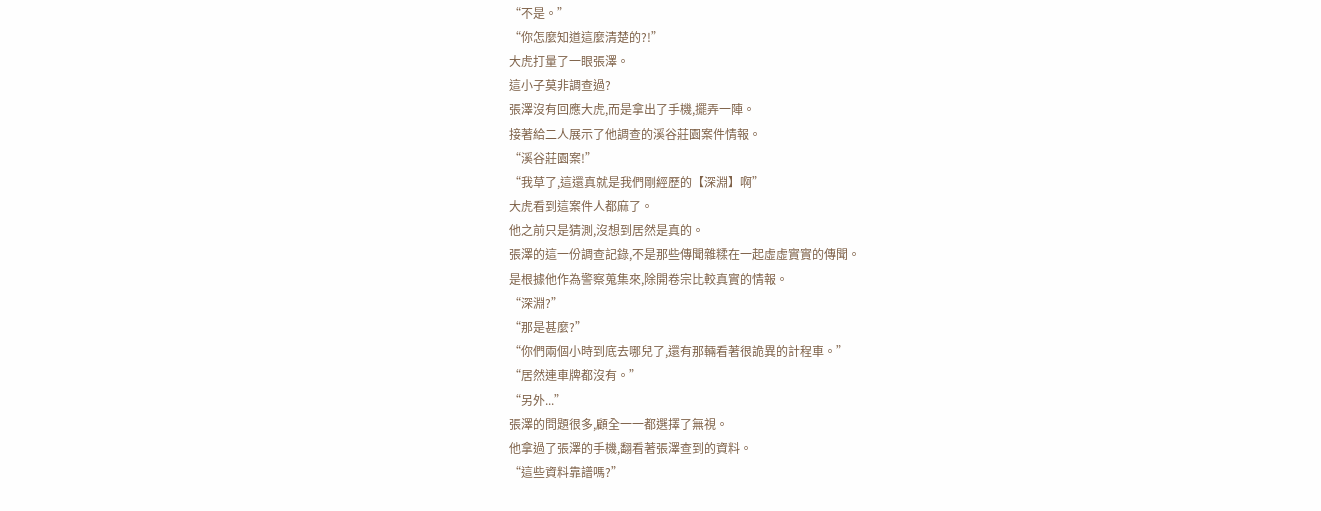“不是。”
“你怎麼知道這麼清楚的?!”
大虎打量了一眼張澤。
這小子莫非調查過?
張澤沒有回應大虎,而是拿出了手機,擺弄一陣。
接著給二人展示了他調查的溪谷莊園案件情報。
“溪谷莊園案!”
“我草了,這還真就是我們剛經歷的【深淵】啊”
大虎看到這案件人都麻了。
他之前只是猜測,沒想到居然是真的。
張澤的這一份調查記錄,不是那些傳聞雜糅在一起虛虛實實的傳聞。
是根據他作為警察蒐集來,除開卷宗比較真實的情報。
“深淵?”
“那是甚麼?”
“你們兩個小時到底去哪兒了,還有那輛看著很詭異的計程車。”
“居然連車牌都沒有。”
“另外...”
張澤的問題很多,顧全一一都選擇了無視。
他拿過了張澤的手機,翻看著張澤查到的資料。
“這些資料靠譜嗎?”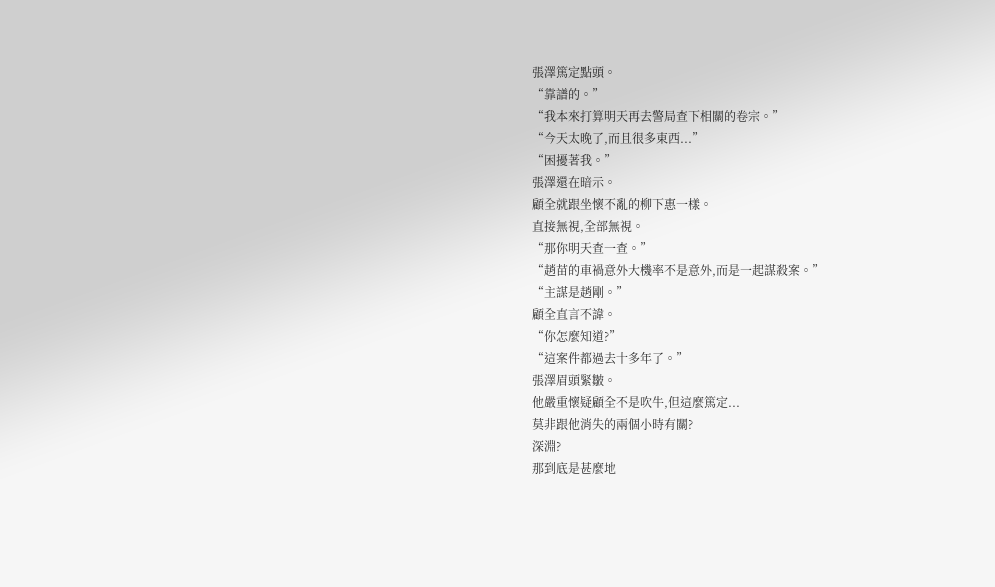張澤篤定點頭。
“靠譜的。”
“我本來打算明天再去警局查下相關的卷宗。”
“今天太晚了,而且很多東西...”
“困擾著我。”
張澤還在暗示。
顧全就跟坐懷不亂的柳下惠一樣。
直接無視,全部無視。
“那你明天查一查。”
“趙苗的車禍意外大機率不是意外,而是一起謀殺案。”
“主謀是趙剛。”
顧全直言不諱。
“你怎麼知道?”
“這案件都過去十多年了。”
張澤眉頭緊皺。
他嚴重懷疑顧全不是吹牛,但這麼篤定...
莫非跟他消失的兩個小時有關?
深淵?
那到底是甚麼地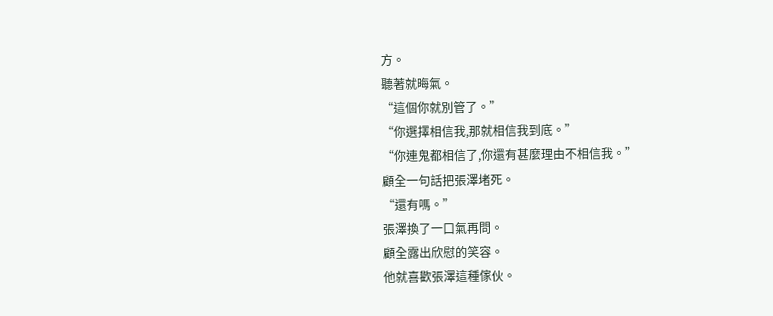方。
聽著就晦氣。
“這個你就別管了。”
“你選擇相信我,那就相信我到底。”
“你連鬼都相信了,你還有甚麼理由不相信我。”
顧全一句話把張澤堵死。
“還有嗎。”
張澤換了一口氣再問。
顧全露出欣慰的笑容。
他就喜歡張澤這種傢伙。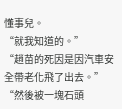懂事兒。
“就我知道的。”
“趙苗的死因是因汽車安全帶老化飛了出去。”
“然後被一塊石頭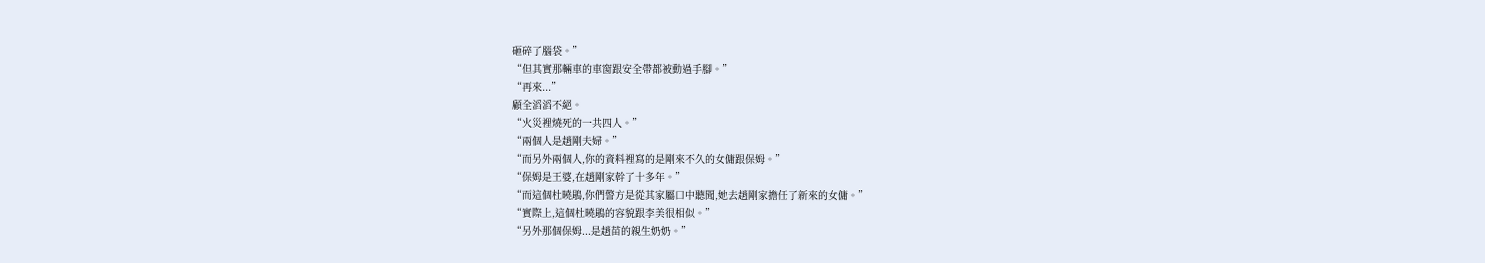砸碎了腦袋。”
“但其實那輛車的車窗跟安全帶都被動過手腳。”
“再來...”
顧全滔滔不絕。
“火災裡燒死的一共四人。”
“兩個人是趙剛夫婦。”
“而另外兩個人,你的資料裡寫的是剛來不久的女傭跟保姆。”
“保姆是王婆,在趙剛家幹了十多年。”
“而這個杜曉鵑,你們警方是從其家屬口中聽聞,她去趙剛家擔任了新來的女傭。”
“實際上,這個杜曉鵑的容貌跟李美很相似。”
“另外那個保姆...是趙苗的親生奶奶。”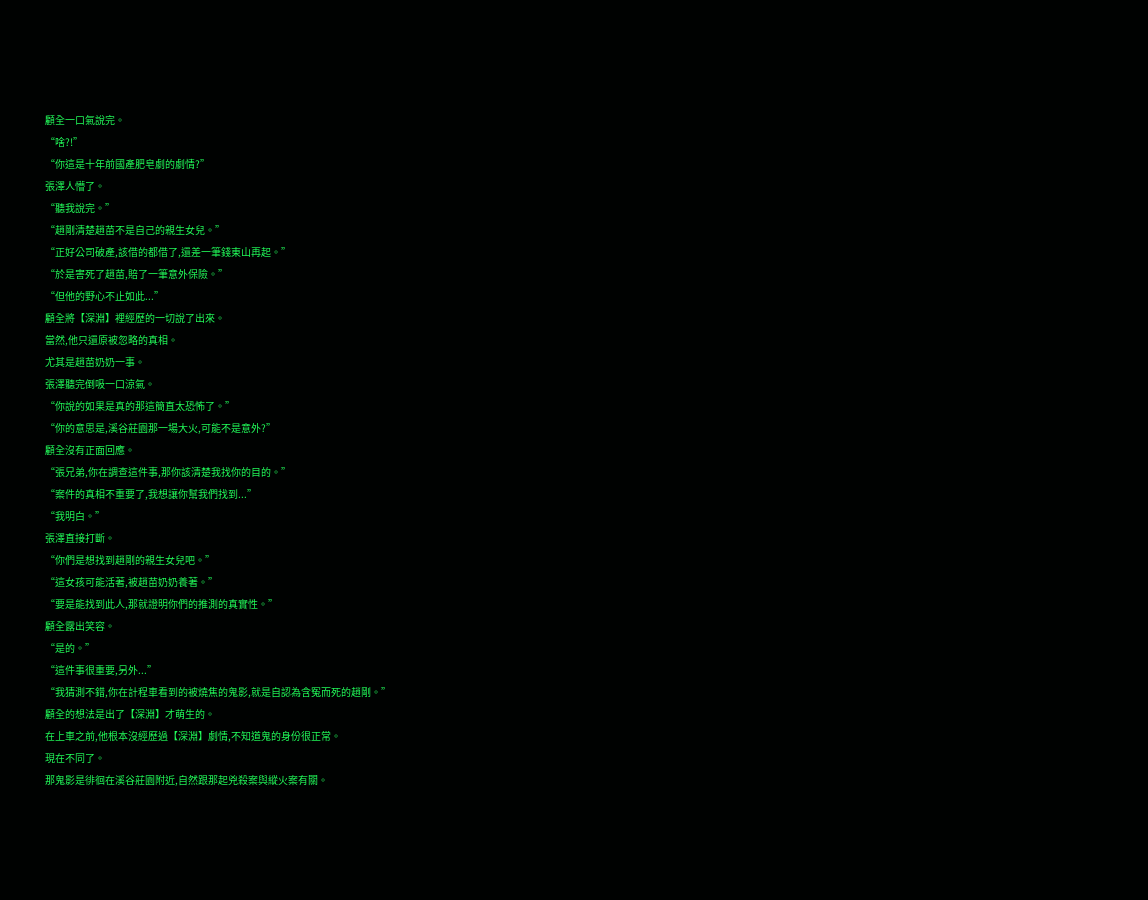顧全一口氣說完。
“啥?!”
“你這是十年前國產肥皂劇的劇情?”
張澤人懵了。
“聽我說完。”
“趙剛清楚趙苗不是自己的親生女兒。”
“正好公司破產,該借的都借了,還差一筆錢東山再起。”
“於是害死了趙苗,賠了一筆意外保險。”
“但他的野心不止如此...”
顧全將【深淵】裡經歷的一切說了出來。
當然,他只還原被忽略的真相。
尤其是趙苗奶奶一事。
張澤聽完倒吸一口涼氣。
“你說的如果是真的那這簡直太恐怖了。”
“你的意思是,溪谷莊園那一場大火,可能不是意外?”
顧全沒有正面回應。
“張兄弟,你在調查這件事,那你該清楚我找你的目的。”
“案件的真相不重要了,我想讓你幫我們找到...”
“我明白。”
張澤直接打斷。
“你們是想找到趙剛的親生女兒吧。”
“這女孩可能活著,被趙苗奶奶養著。”
“要是能找到此人,那就證明你們的推測的真實性。”
顧全露出笑容。
“是的。”
“這件事很重要,另外...”
“我猜測不錯,你在計程車看到的被燒焦的鬼影,就是自認為含冤而死的趙剛。”
顧全的想法是出了【深淵】才萌生的。
在上車之前,他根本沒經歷過【深淵】劇情,不知道鬼的身份很正常。
現在不同了。
那鬼影是徘徊在溪谷莊園附近,自然跟那起兇殺案與縱火案有關。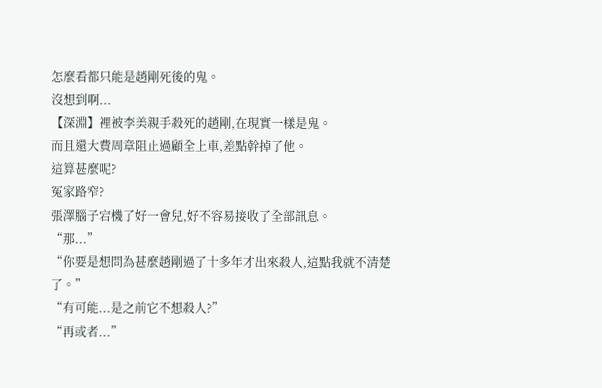怎麼看都只能是趙剛死後的鬼。
沒想到啊...
【深淵】裡被李美親手殺死的趙剛,在現實一樣是鬼。
而且還大費周章阻止過顧全上車,差點幹掉了他。
這算甚麼呢?
冤家路窄?
張澤腦子宕機了好一會兒,好不容易接收了全部訊息。
“那...”
“你要是想問為甚麼趙剛過了十多年才出來殺人,這點我就不清楚了。”
“有可能...是之前它不想殺人?”
“再或者...”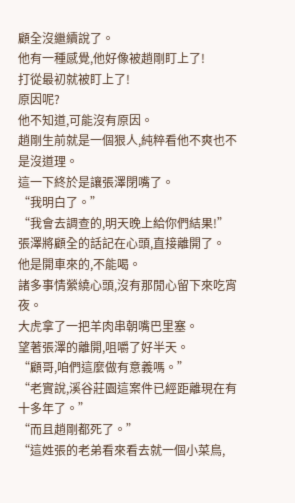顧全沒繼續說了。
他有一種感覺,他好像被趙剛盯上了!
打從最初就被盯上了!
原因呢?
他不知道,可能沒有原因。
趙剛生前就是一個狠人,純粹看他不爽也不是沒道理。
這一下終於是讓張澤閉嘴了。
“我明白了。”
“我會去調查的,明天晚上給你們結果!”
張澤將顧全的話記在心頭,直接離開了。
他是開車來的,不能喝。
諸多事情縈繞心頭,沒有那閒心留下來吃宵夜。
大虎拿了一把羊肉串朝嘴巴里塞。
望著張澤的離開,咀嚼了好半天。
“顧哥,咱們這麼做有意義嗎。”
“老實說,溪谷莊園這案件已經距離現在有十多年了。”
“而且趙剛都死了。”
“這姓張的老弟看來看去就一個小菜鳥,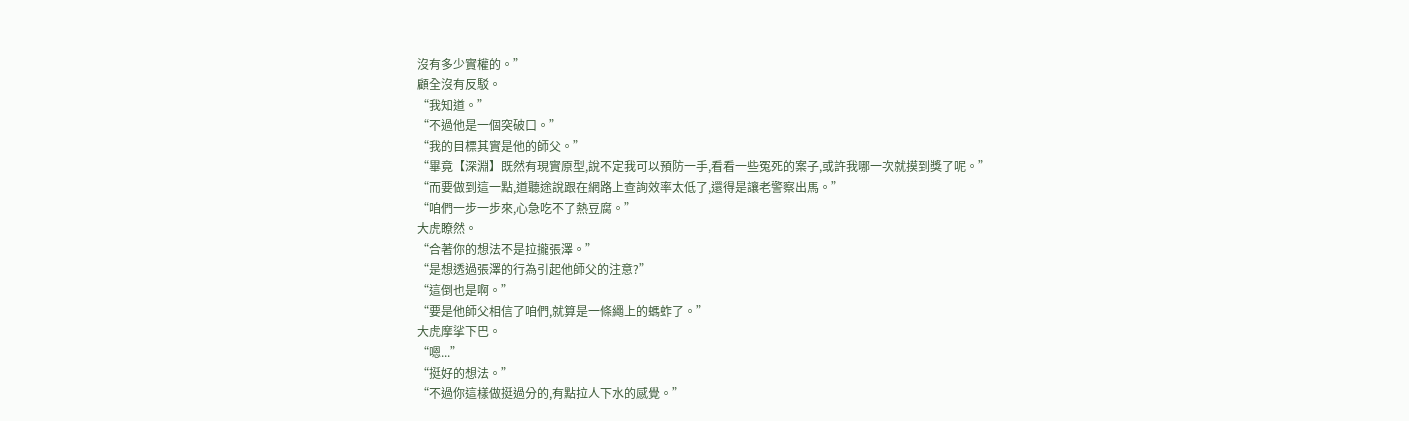沒有多少實權的。”
顧全沒有反駁。
“我知道。”
“不過他是一個突破口。”
“我的目標其實是他的師父。”
“畢竟【深淵】既然有現實原型,說不定我可以預防一手,看看一些冤死的案子,或許我哪一次就摸到獎了呢。”
“而要做到這一點,道聽途說跟在網路上查詢效率太低了,還得是讓老警察出馬。”
“咱們一步一步來,心急吃不了熱豆腐。”
大虎瞭然。
“合著你的想法不是拉攏張澤。”
“是想透過張澤的行為引起他師父的注意?”
“這倒也是啊。”
“要是他師父相信了咱們,就算是一條繩上的螞蚱了。”
大虎摩挲下巴。
“嗯...”
“挺好的想法。”
“不過你這樣做挺過分的,有點拉人下水的感覺。”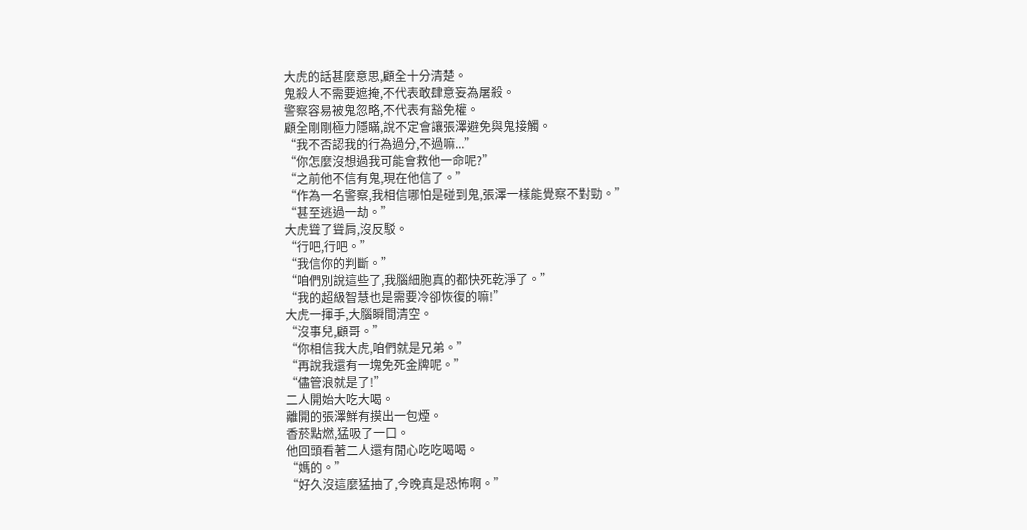大虎的話甚麼意思,顧全十分清楚。
鬼殺人不需要遮掩,不代表敢肆意妄為屠殺。
警察容易被鬼忽略,不代表有豁免權。
顧全剛剛極力隱瞞,說不定會讓張澤避免與鬼接觸。
“我不否認我的行為過分,不過嘛...”
“你怎麼沒想過我可能會救他一命呢?”
“之前他不信有鬼,現在他信了。”
“作為一名警察,我相信哪怕是碰到鬼,張澤一樣能覺察不對勁。”
“甚至逃過一劫。”
大虎聳了聳肩,沒反駁。
“行吧,行吧。”
“我信你的判斷。”
“咱們別說這些了,我腦細胞真的都快死乾淨了。”
“我的超級智慧也是需要冷卻恢復的嘛!”
大虎一揮手,大腦瞬間清空。
“沒事兒,顧哥。”
“你相信我大虎,咱們就是兄弟。”
“再說我還有一塊免死金牌呢。”
“儘管浪就是了!”
二人開始大吃大喝。
離開的張澤鮮有摸出一包煙。
香菸點燃,猛吸了一口。
他回頭看著二人還有閒心吃吃喝喝。
“媽的。”
“好久沒這麼猛抽了,今晚真是恐怖啊。”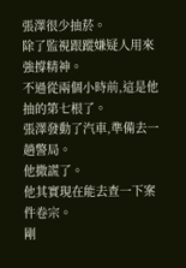張澤很少抽菸。
除了監視跟蹤嫌疑人用來強撐精神。
不過從兩個小時前,這是他抽的第七根了。
張澤發動了汽車,準備去一趟警局。
他撒謊了。
他其實現在能去查一下案件卷宗。
剛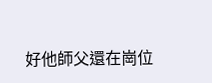好他師父還在崗位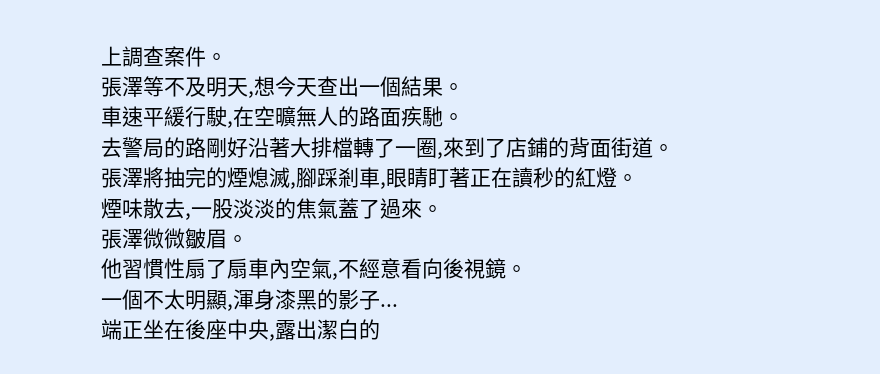上調查案件。
張澤等不及明天,想今天查出一個結果。
車速平緩行駛,在空曠無人的路面疾馳。
去警局的路剛好沿著大排檔轉了一圈,來到了店鋪的背面街道。
張澤將抽完的煙熄滅,腳踩剎車,眼睛盯著正在讀秒的紅燈。
煙味散去,一股淡淡的焦氣蓋了過來。
張澤微微皺眉。
他習慣性扇了扇車內空氣,不經意看向後視鏡。
一個不太明顯,渾身漆黑的影子...
端正坐在後座中央,露出潔白的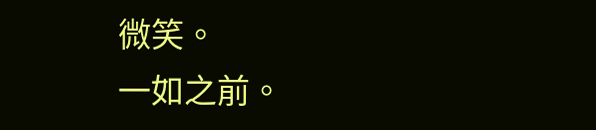微笑。
一如之前。